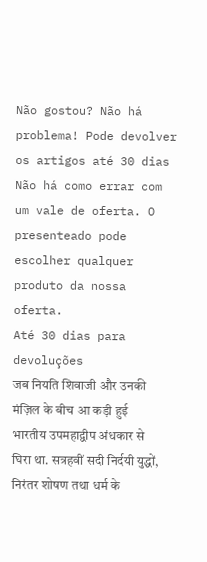Não gostou? Não há problema! Pode devolver os artigos até 30 dias
Não há como errar com um vale de oferta. O presenteado pode escolher qualquer produto da nossa oferta.
Até 30 dias para devoluções
जब नियति शिवाजी और उनकी मंज़िल के बीच आ कड़ी हुई भारतीय उपमहाद्वीप अंधकार से घिरा था. सत्रहवीं सदी निर्दयी युद्धों, निरंतर शोषण तथा धर्म के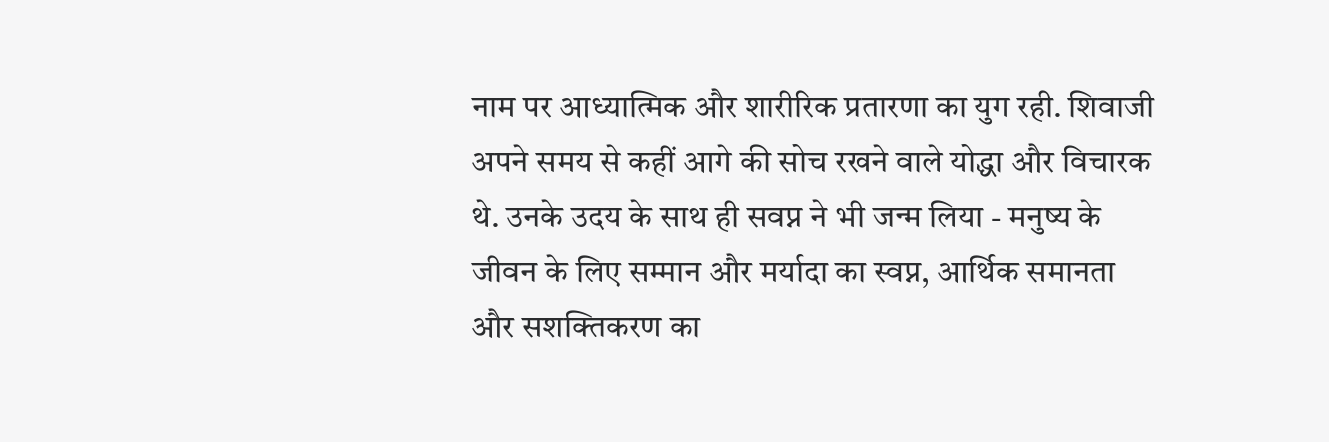नाम पर आध्यात्मिक और शारीरिक प्रतारणा का युग रही. शिवाजी अपने समय से कहीं आगे की सोच रखने वाले योद्धा और विचारक थे. उनके उदय के साथ ही सवप्न ने भी जन्म लिया - मनुष्य के जीवन के लिए सम्मान और मर्यादा का स्वप्न, आर्थिक समानता और सशक्तिकरण का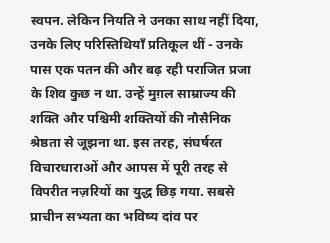स्वपन. लेकिन नियति ने उनका साथ नहीं दिया, उनके लिए परिस्तिथियाँ प्रतिकूल थीं - उनके पास एक पतन की और बढ़ रही पराजित प्रजा के शिव कुछ न था. उन्हें मुग़ल साम्राज्य की शक्ति और पश्चिमी शक्तियों की नौसैनिक श्रेष्ठता से जूझना था. इस तरह, संघर्षरत विचारधाराओं और आपस में पूरी तरह से विपरीत नज़रियों का युद्ध छिड़ गया. सबसे प्राचीन सभ्यता का भविष्य दांव पर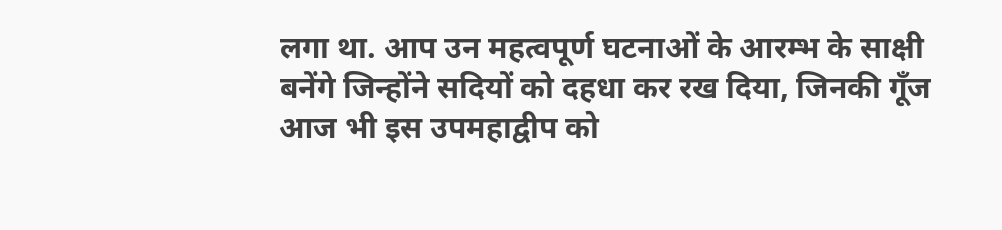लगा था. आप उन महत्वपूर्ण घटनाओं के आरम्भ के साक्षी बनेंगे जिन्होंने सदियों को दहधा कर रख दिया, जिनकी गूँज आज भी इस उपमहाद्वीप को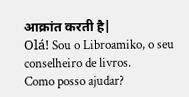आक्रांत करती है|
Olá! Sou o Libroamiko, o seu conselheiro de livros.
Como posso ajudar?